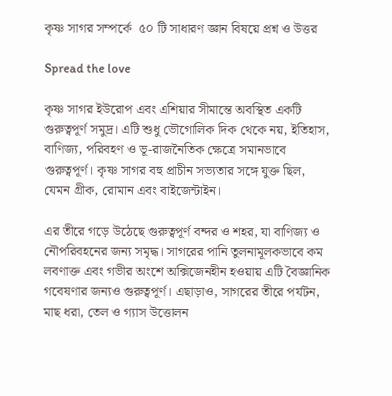কৃষ্ণ সাগর সম্পর্কে  ৫০ টি সাধারণ জ্ঞান বিষয়ে প্রশ্ন ও উত্তর

Spread the love

কৃষ্ণ সাগর ইউরোপ এবং এশিয়ার সীমান্তে অবস্থিত একটি গুরুত্বপূর্ণ সমুদ্র। এটি শুধু ভৌগোলিক দিক থেকে নয়, ইতিহাস, বাণিজ্য, পরিবহণ ও ভূ-রাজনৈতিক ক্ষেত্রে সমানভাবে গুরুত্বপূর্ণ। কৃষ্ণ সাগর বহু প্রাচীন সভ্যতার সঙ্গে যুক্ত ছিল, যেমন গ্রীক, রোমান এবং বাইজেন্টাইন।

এর তীরে গড়ে উঠেছে গুরুত্বপূর্ণ বন্দর ও শহর, যা বাণিজ্য ও নৌপরিবহনের জন্য সমৃদ্ধ। সাগরের পানি তুলনামূলকভাবে কম লবণাক্ত এবং গভীর অংশে অক্সিজেনহীন হওয়ায় এটি বৈজ্ঞানিক গবেষণার জন্যও গুরুত্বপূর্ণ। এছাড়াও, সাগরের তীরে পর্যটন, মাছ ধরা, তেল ও গ্যাস উত্তোলন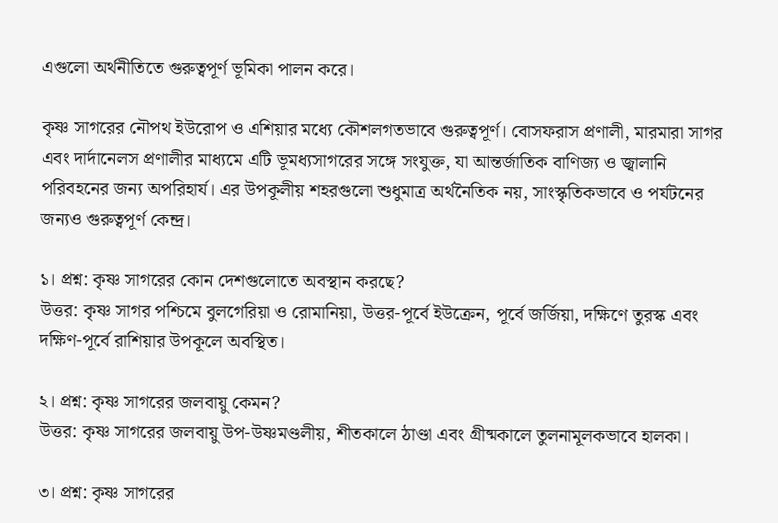এগুলো অর্থনীতিতে গুরুত্বপূর্ণ ভূমিকা পালন করে।

কৃষ্ণ সাগরের নৌপথ ইউরোপ ও এশিয়ার মধ্যে কৌশলগতভাবে গুরুত্বপূর্ণ। বোসফরাস প্রণালী, মারমারা সাগর এবং দার্দানেলস প্রণালীর মাধ্যমে এটি ভূমধ্যসাগরের সঙ্গে সংযুক্ত, যা আন্তর্জাতিক বাণিজ্য ও জ্বালানি পরিবহনের জন্য অপরিহার্য। এর উপকূলীয় শহরগুলো শুধুমাত্র অর্থনৈতিক নয়, সাংস্কৃতিকভাবে ও পর্যটনের জন্যও গুরুত্বপূর্ণ কেন্দ্র।

১। প্রশ্ন: কৃষ্ণ সাগরের কোন দেশগুলোতে অবস্থান করছে?
উত্তর: কৃষ্ণ সাগর পশ্চিমে বুলগেরিয়া ও রোমানিয়া, উত্তর-পূর্বে ইউক্রেন, পূর্বে জর্জিয়া, দক্ষিণে তুরস্ক এবং দক্ষিণ-পূর্বে রাশিয়ার উপকূলে অবস্থিত।

২। প্রশ্ন: কৃষ্ণ সাগরের জলবায়ু কেমন?
উত্তর: কৃষ্ণ সাগরের জলবায়ু উপ-উষ্ণমণ্ডলীয়, শীতকালে ঠাণ্ডা এবং গ্রীষ্মকালে তুলনামূলকভাবে হালকা।

৩। প্রশ্ন: কৃষ্ণ সাগরের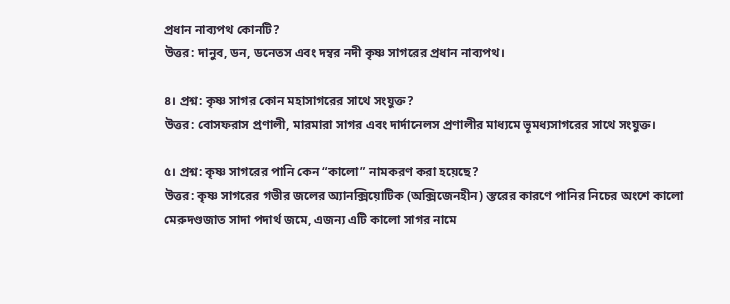প্রধান নাব্যপথ কোনটি?
উত্তর: দানুব, ডন, ডনেতস এবং দম্বর নদী কৃষ্ণ সাগরের প্রধান নাব্যপথ।

৪। প্রশ্ন: কৃষ্ণ সাগর কোন মহাসাগরের সাথে সংযুক্ত?
উত্তর: বোসফরাস প্রণালী, মারমারা সাগর এবং দার্দানেলস প্রণালীর মাধ্যমে ভূমধ্যসাগরের সাথে সংযুক্ত।

৫। প্রশ্ন: কৃষ্ণ সাগরের পানি কেন “কালো” নামকরণ করা হয়েছে?
উত্তর: কৃষ্ণ সাগরের গভীর জলের অ্যানক্সিয়োটিক (অক্সিজেনহীন) স্তরের কারণে পানির নিচের অংশে কালো মেরুদণ্ডজাত সাদা পদার্থ জমে, এজন্য এটি কালো সাগর নামে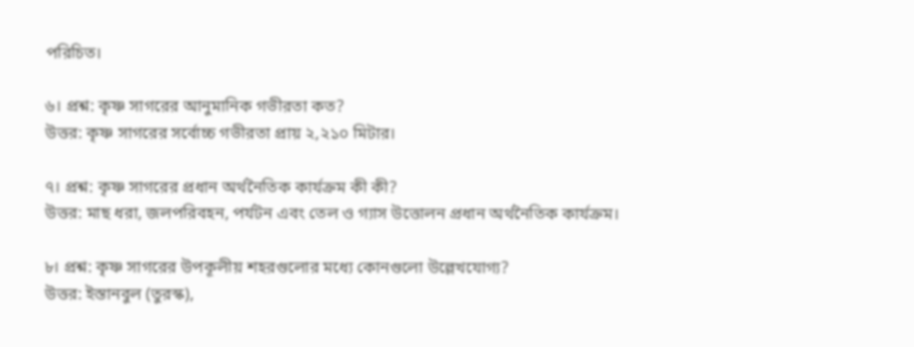পরিচিত।

৬। প্রশ্ন: কৃষ্ণ সাগরের আনুমানিক গভীরতা কত?
উত্তর: কৃষ্ণ সাগরের সর্বোচ্চ গভীরতা প্রায় ২,২১০ মিটার।

৭। প্রশ্ন: কৃষ্ণ সাগরের প্রধান অর্থনৈতিক কার্যক্রম কী কী?
উত্তর: মাছ ধরা, জলপরিবহন, পর্যটন এবং তেল ও গ্যাস উত্তোলন প্রধান অর্থনৈতিক কার্যক্রম।

৮। প্রশ্ন: কৃষ্ণ সাগরের উপকূলীয় শহরগুলোর মধ্যে কোনগুলো উল্লেখযোগ্য?
উত্তর: ইস্তানবুল (তুরস্ক),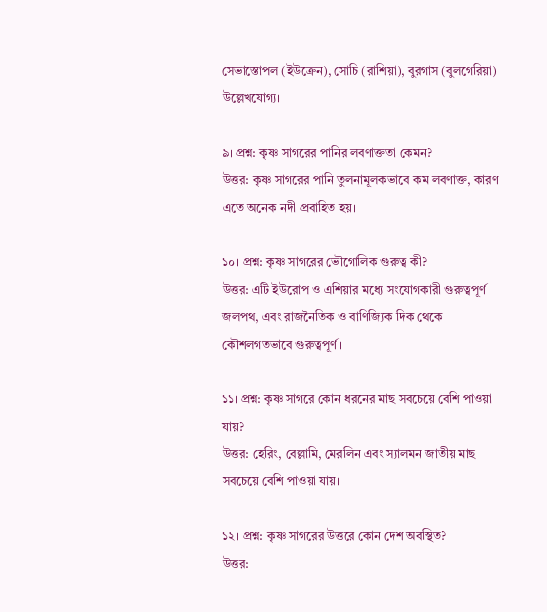সেভাস্তোপল (ইউক্রেন), সোচি (রাশিয়া), বুরগাস (বুলগেরিয়া) উল্লেখযোগ্য।

৯। প্রশ্ন: কৃষ্ণ সাগরের পানির লবণাক্ততা কেমন?
উত্তর: কৃষ্ণ সাগরের পানি তুলনামূলকভাবে কম লবণাক্ত, কারণ এতে অনেক নদী প্রবাহিত হয়।

১০। প্রশ্ন: কৃষ্ণ সাগরের ভৌগোলিক গুরুত্ব কী?
উত্তর: এটি ইউরোপ ও এশিয়ার মধ্যে সংযোগকারী গুরুত্বপূর্ণ জলপথ, এবং রাজনৈতিক ও বাণিজ্যিক দিক থেকে কৌশলগতভাবে গুরুত্বপূর্ণ।

১১। প্রশ্ন: কৃষ্ণ সাগরে কোন ধরনের মাছ সবচেয়ে বেশি পাওয়া যায়?
উত্তর: হেরিং, বেল্লামি, মেরলিন এবং স্যালমন জাতীয় মাছ সবচেয়ে বেশি পাওয়া যায়।

১২। প্রশ্ন: কৃষ্ণ সাগরের উত্তরে কোন দেশ অবস্থিত?
উত্তর: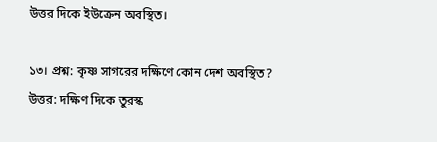উত্তর দিকে ইউক্রেন অবস্থিত।

১৩। প্রশ্ন: কৃষ্ণ সাগরের দক্ষিণে কোন দেশ অবস্থিত?
উত্তর: দক্ষিণ দিকে তুরস্ক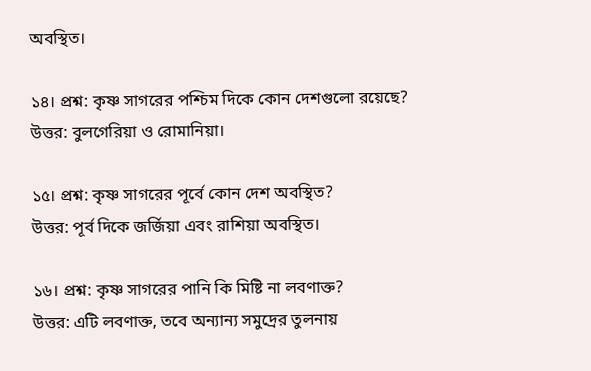অবস্থিত।

১৪। প্রশ্ন: কৃষ্ণ সাগরের পশ্চিম দিকে কোন দেশগুলো রয়েছে?
উত্তর: বুলগেরিয়া ও রোমানিয়া।

১৫। প্রশ্ন: কৃষ্ণ সাগরের পূর্বে কোন দেশ অবস্থিত?
উত্তর: পূর্ব দিকে জর্জিয়া এবং রাশিয়া অবস্থিত।

১৬। প্রশ্ন: কৃষ্ণ সাগরের পানি কি মিষ্টি না লবণাক্ত?
উত্তর: এটি লবণাক্ত, তবে অন্যান্য সমুদ্রের তুলনায়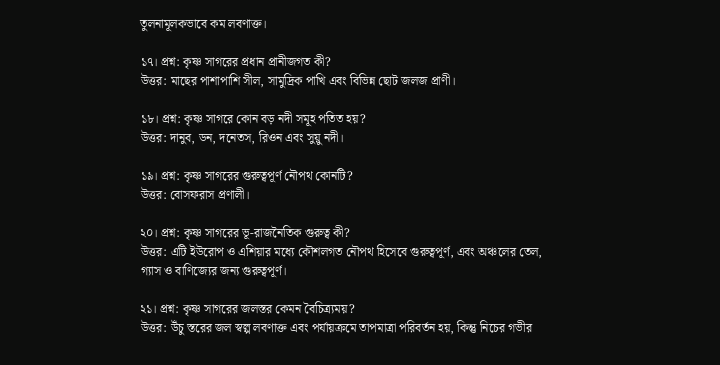তুলনামূলকভাবে কম লবণাক্ত।

১৭। প্রশ্ন: কৃষ্ণ সাগরের প্রধান প্রানীজগত কী?
উত্তর: মাছের পাশাপাশি সীল, সামুদ্রিক পাখি এবং বিভিন্ন ছোট জলজ প্রাণী।

১৮। প্রশ্ন: কৃষ্ণ সাগরে কোন বড় নদী সমূহ পতিত হয়?
উত্তর: দানুব, ডন, দনেতস, রিওন এবং সুয়ু নদী।

১৯। প্রশ্ন: কৃষ্ণ সাগরের গুরুত্বপূর্ণ নৌপথ কোনটি?
উত্তর: বোসফরাস প্রণালী।

২০। প্রশ্ন: কৃষ্ণ সাগরের ভূ-রাজনৈতিক গুরুত্ব কী?
উত্তর: এটি ইউরোপ ও এশিয়ার মধ্যে কৌশলগত নৌপথ হিসেবে গুরুত্বপূর্ণ, এবং অঞ্চলের তেল, গ্যাস ও বাণিজ্যের জন্য গুরুত্বপূর্ণ।

২১। প্রশ্ন: কৃষ্ণ সাগরের জলস্তর কেমন বৈচিত্র্যময়?
উত্তর: উঁচু স্তরের জল স্বল্প লবণাক্ত এবং পর্যায়ক্রমে তাপমাত্রা পরিবর্তন হয়, কিন্তু নিচের গভীর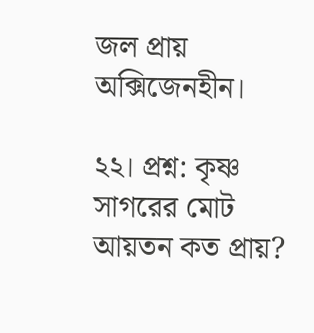জল প্রায় অক্সিজেনহীন।

২২। প্রশ্ন: কৃষ্ণ সাগরের মোট আয়তন কত প্রায়?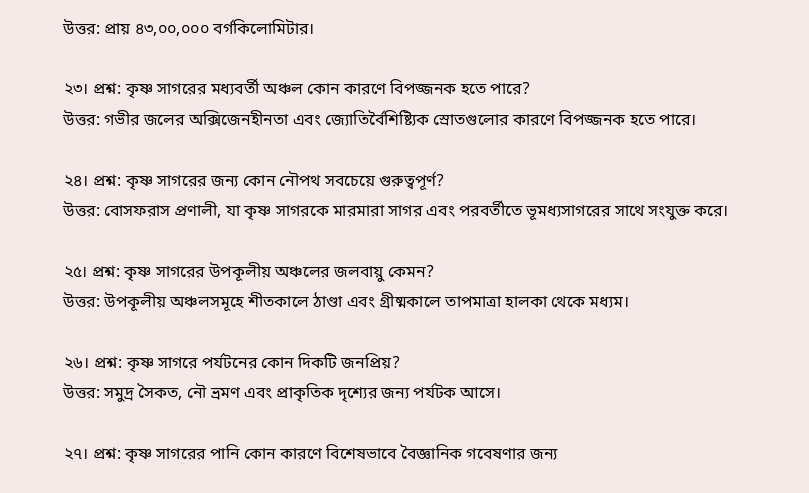উত্তর: প্রায় ৪৩,০০,০০০ বর্গকিলোমিটার।

২৩। প্রশ্ন: কৃষ্ণ সাগরের মধ্যবর্তী অঞ্চল কোন কারণে বিপজ্জনক হতে পারে?
উত্তর: গভীর জলের অক্সিজেনহীনতা এবং জ্যোতির্বৈশিষ্ট্যিক স্রোতগুলোর কারণে বিপজ্জনক হতে পারে।

২৪। প্রশ্ন: কৃষ্ণ সাগরের জন্য কোন নৌপথ সবচেয়ে গুরুত্বপূর্ণ?
উত্তর: বোসফরাস প্রণালী, যা কৃষ্ণ সাগরকে মারমারা সাগর এবং পরবর্তীতে ভূমধ্যসাগরের সাথে সংযুক্ত করে।

২৫। প্রশ্ন: কৃষ্ণ সাগরের উপকূলীয় অঞ্চলের জলবায়ু কেমন?
উত্তর: উপকূলীয় অঞ্চলসমূহে শীতকালে ঠাণ্ডা এবং গ্রীষ্মকালে তাপমাত্রা হালকা থেকে মধ্যম।

২৬। প্রশ্ন: কৃষ্ণ সাগরে পর্যটনের কোন দিকটি জনপ্রিয়?
উত্তর: সমুদ্র সৈকত, নৌ ভ্রমণ এবং প্রাকৃতিক দৃশ্যের জন্য পর্যটক আসে।

২৭। প্রশ্ন: কৃষ্ণ সাগরের পানি কোন কারণে বিশেষভাবে বৈজ্ঞানিক গবেষণার জন্য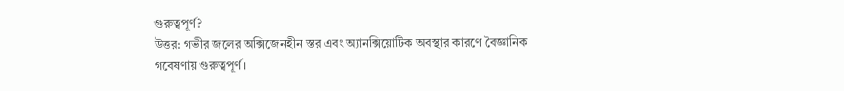গুরুত্বপূর্ণ?
উত্তর: গভীর জলের অক্সিজেনহীন স্তর এবং অ্যানক্সিয়োটিক অবস্থার কারণে বৈজ্ঞানিক গবেষণায় গুরুত্বপূর্ণ।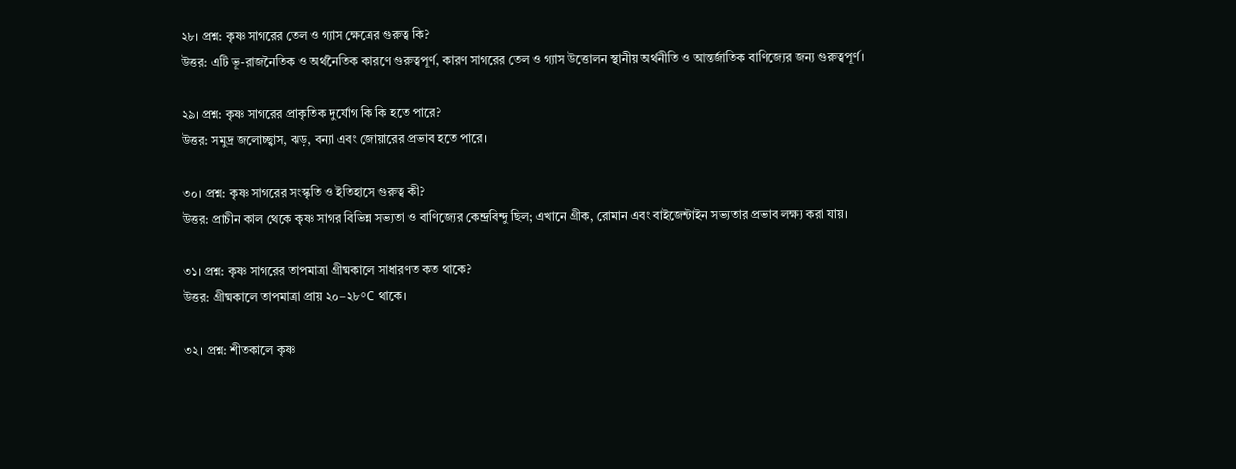২৮। প্রশ্ন: কৃষ্ণ সাগরের তেল ও গ্যাস ক্ষেত্রের গুরুত্ব কি?
উত্তর: এটি ভূ-রাজনৈতিক ও অর্থনৈতিক কারণে গুরুত্বপূর্ণ, কারণ সাগরের তেল ও গ্যাস উত্তোলন স্থানীয় অর্থনীতি ও আন্তর্জাতিক বাণিজ্যের জন্য গুরুত্বপূর্ণ।

২৯। প্রশ্ন: কৃষ্ণ সাগরের প্রাকৃতিক দুর্যোগ কি কি হতে পারে?
উত্তর: সমুদ্র জলোচ্ছ্বাস, ঝড়, বন্যা এবং জোয়ারের প্রভাব হতে পারে।

৩০। প্রশ্ন: কৃষ্ণ সাগরের সংস্কৃতি ও ইতিহাসে গুরুত্ব কী?
উত্তর: প্রাচীন কাল থেকে কৃষ্ণ সাগর বিভিন্ন সভ্যতা ও বাণিজ্যের কেন্দ্রবিন্দু ছিল; এখানে গ্রীক, রোমান এবং বাইজেন্টাইন সভ্যতার প্রভাব লক্ষ্য করা যায়।

৩১। প্রশ্ন: কৃষ্ণ সাগরের তাপমাত্রা গ্রীষ্মকালে সাধারণত কত থাকে?
উত্তর: গ্রীষ্মকালে তাপমাত্রা প্রায় ২০–২৮°C থাকে।

৩২। প্রশ্ন: শীতকালে কৃষ্ণ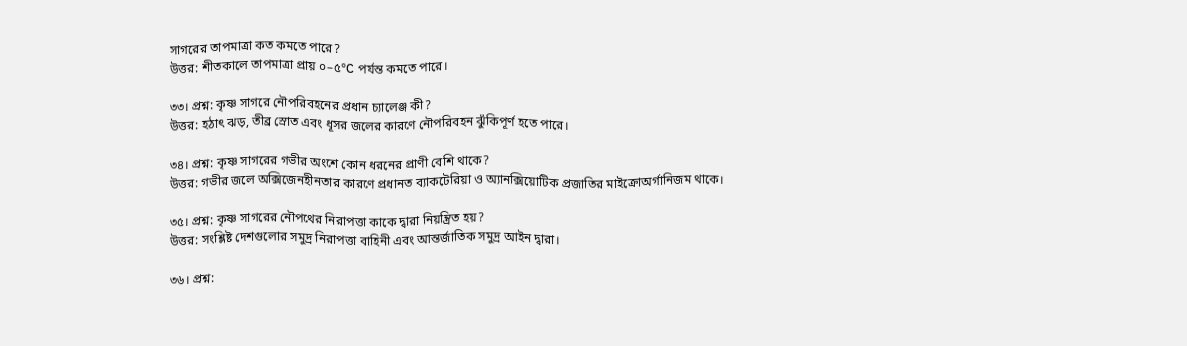সাগরের তাপমাত্রা কত কমতে পারে?
উত্তর: শীতকালে তাপমাত্রা প্রায় ০–৫°C পর্যন্ত কমতে পারে।

৩৩। প্রশ্ন: কৃষ্ণ সাগরে নৌপরিবহনের প্রধান চ্যালেঞ্জ কী?
উত্তর: হঠাৎ ঝড়, তীব্র স্রোত এবং ধূসর জলের কারণে নৌপরিবহন ঝুঁকিপূর্ণ হতে পারে।

৩৪। প্রশ্ন: কৃষ্ণ সাগরের গভীর অংশে কোন ধরনের প্রাণী বেশি থাকে?
উত্তর: গভীর জলে অক্সিজেনহীনতার কারণে প্রধানত ব্যাকটেরিয়া ও অ্যানক্সিয়োটিক প্রজাতির মাইক্রোঅর্গানিজম থাকে।

৩৫। প্রশ্ন: কৃষ্ণ সাগরের নৌপথের নিরাপত্তা কাকে দ্বারা নিয়ন্ত্রিত হয়?
উত্তর: সংশ্লিষ্ট দেশগুলোর সমুদ্র নিরাপত্তা বাহিনী এবং আন্তর্জাতিক সমুদ্র আইন দ্বারা।

৩৬। প্রশ্ন: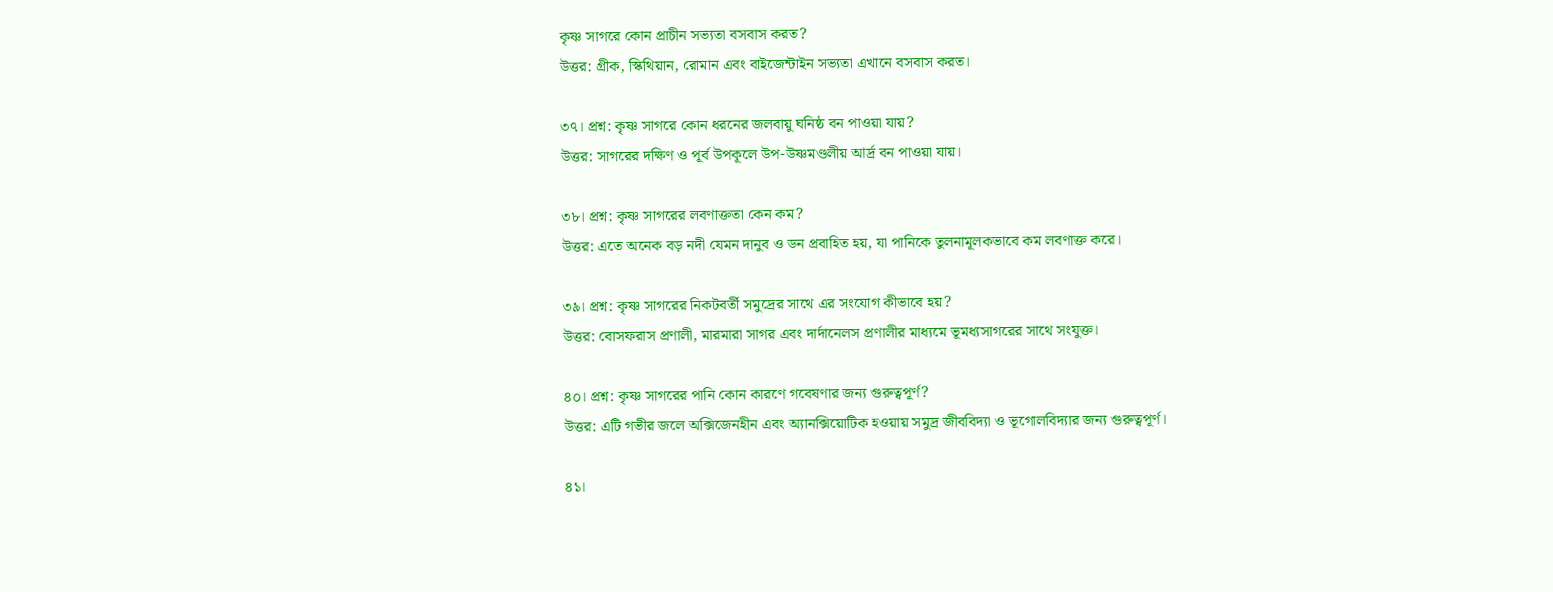কৃষ্ণ সাগরে কোন প্রাচীন সভ্যতা বসবাস করত?
উত্তর: গ্রীক, স্কিথিয়ান, রোমান এবং বাইজেন্টাইন সভ্যতা এখানে বসবাস করত।

৩৭। প্রশ্ন: কৃষ্ণ সাগরে কোন ধরনের জলবায়ু ঘনিষ্ঠ বন পাওয়া যায়?
উত্তর: সাগরের দক্ষিণ ও পূর্ব উপকূলে উপ-উষ্ণমণ্ডলীয় আর্দ্র বন পাওয়া যায়।

৩৮। প্রশ্ন: কৃষ্ণ সাগরের লবণাক্ততা কেন কম?
উত্তর: এতে অনেক বড় নদী যেমন দানুব ও ডন প্রবাহিত হয়, যা পানিকে তুলনামূলকভাবে কম লবণাক্ত করে।

৩৯। প্রশ্ন: কৃষ্ণ সাগরের নিকটবর্তী সমুদ্রের সাথে এর সংযোগ কীভাবে হয়?
উত্তর: বোসফরাস প্রণালী, মারমারা সাগর এবং দার্দানেলস প্রণালীর মাধ্যমে ভূমধ্যসাগরের সাথে সংযুক্ত।

৪০। প্রশ্ন: কৃষ্ণ সাগরের পানি কোন কারণে গবেষণার জন্য গুরুত্বপূর্ণ?
উত্তর: এটি গভীর জলে অক্সিজেনহীন এবং অ্যানক্সিয়োটিক হওয়ায় সমুদ্র জীববিদ্যা ও ভূগোলবিদ্যার জন্য গুরুত্বপূর্ণ।

৪১।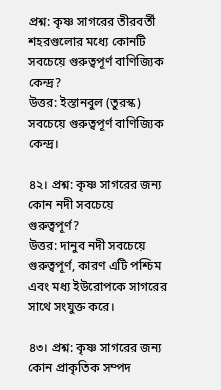প্রশ্ন: কৃষ্ণ সাগরের তীরবর্তী শহরগুলোর মধ্যে কোনটি সবচেয়ে গুরুত্বপূর্ণ বাণিজ্যিক কেন্দ্র?
উত্তর: ইস্তানবুল (তুরস্ক) সবচেয়ে গুরুত্বপূর্ণ বাণিজ্যিক কেন্দ্র।

৪২। প্রশ্ন: কৃষ্ণ সাগরের জন্য কোন নদী সবচেয়ে গুরুত্বপূর্ণ?
উত্তর: দানুব নদী সবচেয়ে গুরুত্বপূর্ণ, কারণ এটি পশ্চিম এবং মধ্য ইউরোপকে সাগরের সাথে সংযুক্ত করে।

৪৩। প্রশ্ন: কৃষ্ণ সাগরের জন্য কোন প্রাকৃতিক সম্পদ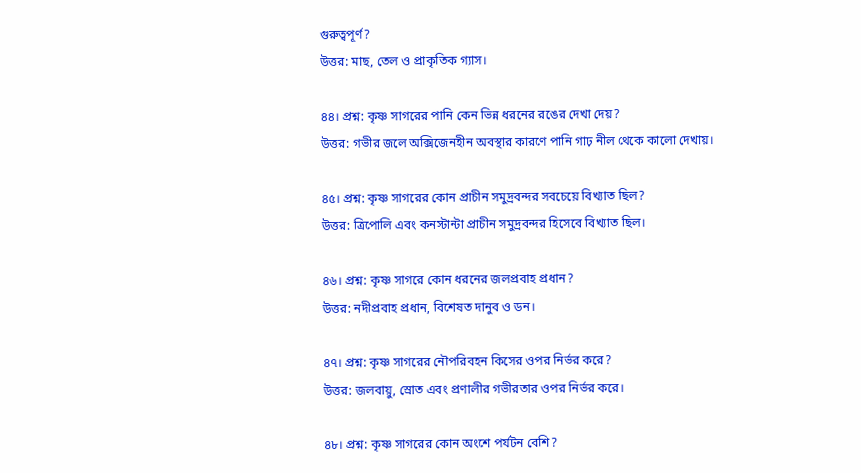গুরুত্বপূর্ণ?
উত্তর: মাছ, তেল ও প্রাকৃতিক গ্যাস।

৪৪। প্রশ্ন: কৃষ্ণ সাগরের পানি কেন ভিন্ন ধরনের রঙের দেখা দেয়?
উত্তর: গভীর জলে অক্সিজেনহীন অবস্থার কারণে পানি গাঢ় নীল থেকে কালো দেখায়।

৪৫। প্রশ্ন: কৃষ্ণ সাগরের কোন প্রাচীন সমুদ্রবন্দর সবচেয়ে বিখ্যাত ছিল?
উত্তর: ত্রিপোলি এবং কনস্টান্টা প্রাচীন সমুদ্রবন্দর হিসেবে বিখ্যাত ছিল।

৪৬। প্রশ্ন: কৃষ্ণ সাগরে কোন ধরনের জলপ্রবাহ প্রধান?
উত্তর: নদীপ্রবাহ প্রধান, বিশেষত দানুব ও ডন।

৪৭। প্রশ্ন: কৃষ্ণ সাগরের নৌপরিবহন কিসের ওপর নির্ভর করে?
উত্তর: জলবায়ু, স্রোত এবং প্রণালীর গভীরতার ওপর নির্ভর করে।

৪৮। প্রশ্ন: কৃষ্ণ সাগরের কোন অংশে পর্যটন বেশি?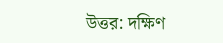উত্তর: দক্ষিণ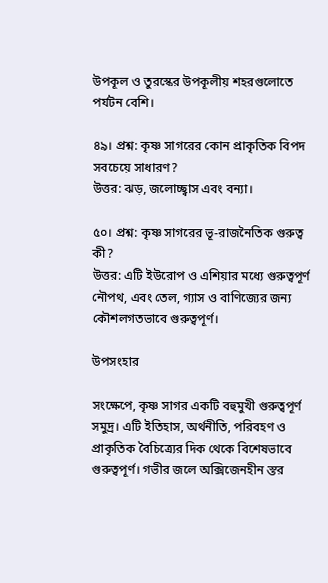উপকূল ও তুরস্কের উপকূলীয় শহরগুলোতে পর্যটন বেশি।

৪৯। প্রশ্ন: কৃষ্ণ সাগরের কোন প্রাকৃতিক বিপদ সবচেয়ে সাধারণ?
উত্তর: ঝড়, জলোচ্ছ্বাস এবং বন্যা।

৫০। প্রশ্ন: কৃষ্ণ সাগরের ভূ-রাজনৈতিক গুরুত্ব কী?
উত্তর: এটি ইউরোপ ও এশিয়ার মধ্যে গুরুত্বপূর্ণ নৌপথ, এবং তেল, গ্যাস ও বাণিজ্যের জন্য কৌশলগতভাবে গুরুত্বপূর্ণ।

উপসংহার

সংক্ষেপে, কৃষ্ণ সাগর একটি বহুমুখী গুরুত্বপূর্ণ সমুদ্র। এটি ইতিহাস, অর্থনীতি, পরিবহণ ও প্রাকৃতিক বৈচিত্র্যের দিক থেকে বিশেষভাবে গুরুত্বপূর্ণ। গভীর জলে অক্সিজেনহীন স্তর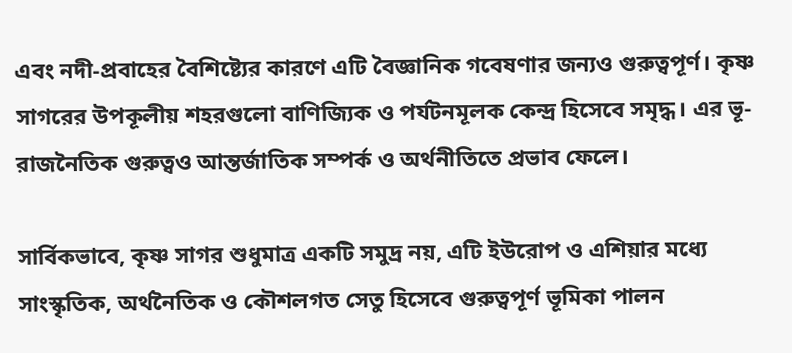এবং নদী-প্রবাহের বৈশিষ্ট্যের কারণে এটি বৈজ্ঞানিক গবেষণার জন্যও গুরুত্বপূর্ণ। কৃষ্ণ সাগরের উপকূলীয় শহরগুলো বাণিজ্যিক ও পর্যটনমূলক কেন্দ্র হিসেবে সমৃদ্ধ। এর ভূ-রাজনৈতিক গুরুত্বও আন্তর্জাতিক সম্পর্ক ও অর্থনীতিতে প্রভাব ফেলে।

সার্বিকভাবে, কৃষ্ণ সাগর শুধুমাত্র একটি সমুদ্র নয়, এটি ইউরোপ ও এশিয়ার মধ্যে সাংস্কৃতিক, অর্থনৈতিক ও কৌশলগত সেতু হিসেবে গুরুত্বপূর্ণ ভূমিকা পালন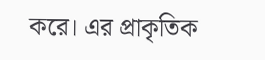করে। এর প্রাকৃতিক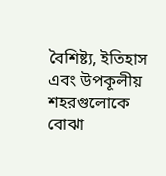বৈশিষ্ট্য, ইতিহাস এবং উপকূলীয় শহরগুলোকে বোঝা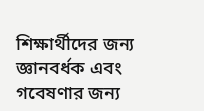শিক্ষার্থীদের জন্য জ্ঞানবর্ধক এবং গবেষণার জন্য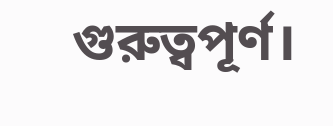গুরুত্বপূর্ণ।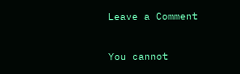Leave a Comment

You cannot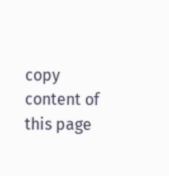copy content of this page